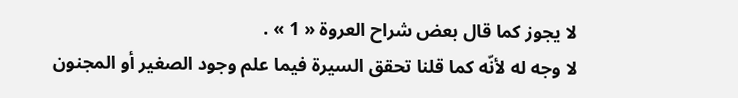لا يجوز كما قال بعض شراح العروة « 1 » .
لا وجه له لأنّه كما قلنا تحقق السيرة فيما علم وجود الصغير أو المجنون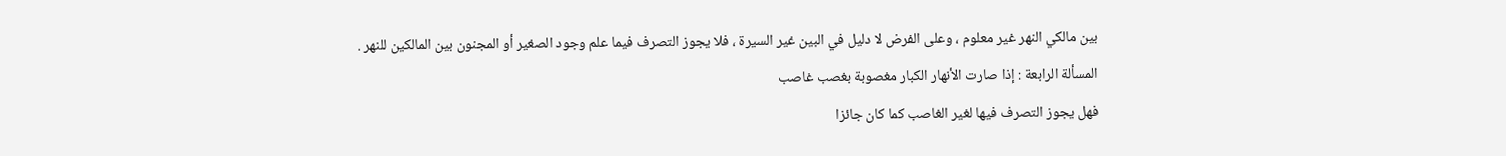بين مالكي النهر غير معلوم ، وعلى الفرض لا دليل في البين غير السيرة ، فلا يجوز التصرف فيما علم وجود الصغير أو المجنون بين المالكين للنهر .
المسألة الرابعة : إذا صارت الأنهار الكبار مغصوبة بغصب غاصب
فهل يجوز التصرف فيها لغير الغاصب كما كان جائزا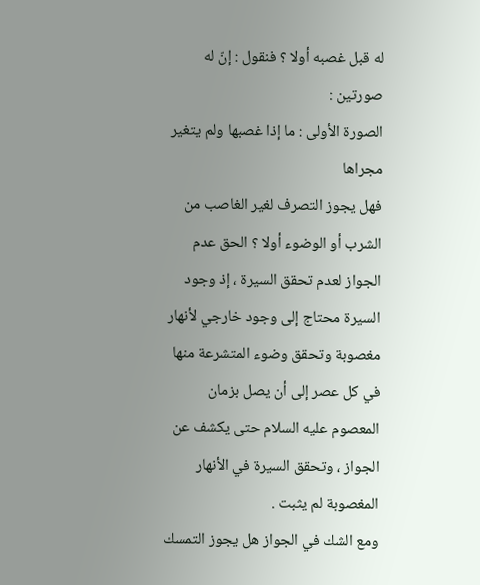له قبل غصبه أولا ؟ فنقول : إنّ له صورتين :
الصورة الأولى : ما إذا غصبها ولم يتغير مجراها
فهل يجوز التصرف لغير الغاصب من الشرب أو الوضوء أولا ؟ الحق عدم الجواز لعدم تحقق السيرة ، إذ وجود السيرة محتاج إلى وجود خارجي لأنهار مغصوبة وتحقق وضوء المتشرعة منها في كل عصر إلى أن يصل بزمان المعصوم عليه السلام حتى يكشف عن الجواز ، وتحقق السيرة في الأنهار المغصوبة لم يثبت .
ومع الشك في الجواز هل يجوز التمسك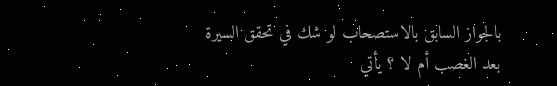بالجواز السابق بالاستصحاب لو شك في تحقق السيرة بعد الغصب أم لا ؟ يأتي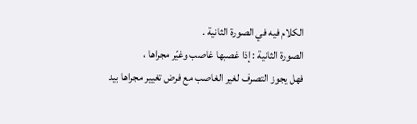الكلام فيه في الصورة الثانية .
الصورة الثانية : إذا غصبها غاصب وغيّر مجراها ،
فهل يجوز التصرف لغير الغاصب مع فرض تغيير مجراها بيد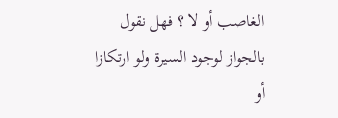الغاصب أو لا ؟ فهل نقول بالجواز لوجود السيرة ولو ارتكازا أو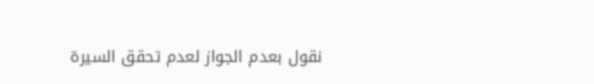نقول بعدم الجواز لعدم تحقق السيرة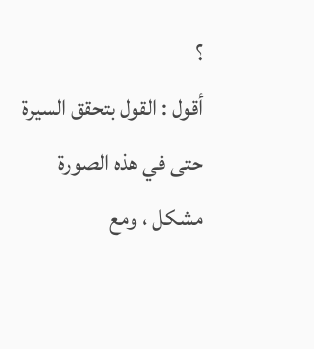؟
أقول : القول بتحقق السيرة حتى في هذه الصورة مشكل ، ومع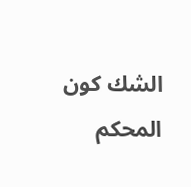الشك كون المحكم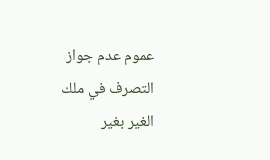عموم عدم جواز التصرف في ملك الغير بغير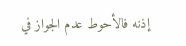إذنه فالأحوط عدم الجواز في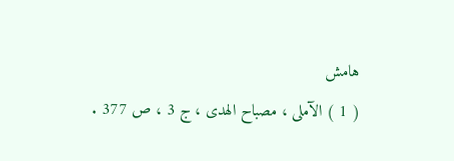هامش
( 1 ) الآملى ، مصباح الهدى ، ج 3 ، ص 377 .